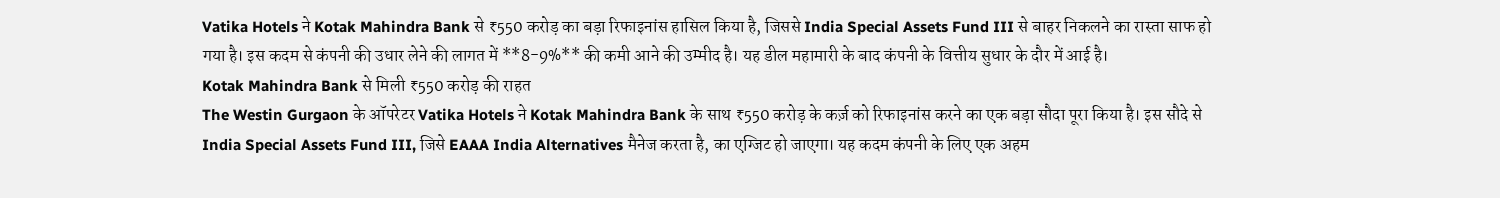Vatika Hotels ने Kotak Mahindra Bank से ₹550 करोड़ का बड़ा रिफाइनांस हासिल किया है, जिससे India Special Assets Fund III से बाहर निकलने का रास्ता साफ हो गया है। इस कदम से कंपनी की उधार लेने की लागत में **8-9%** की कमी आने की उम्मीद है। यह डील महामारी के बाद कंपनी के वित्तीय सुधार के दौर में आई है।
Kotak Mahindra Bank से मिली ₹550 करोड़ की राहत
The Westin Gurgaon के ऑपरेटर Vatika Hotels ने Kotak Mahindra Bank के साथ ₹550 करोड़ के कर्ज़ को रिफाइनांस करने का एक बड़ा सौदा पूरा किया है। इस सौदे से India Special Assets Fund III, जिसे EAAA India Alternatives मैनेज करता है, का एग्जिट हो जाएगा। यह कदम कंपनी के लिए एक अहम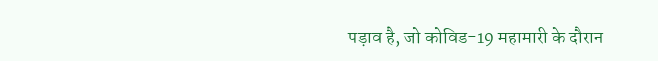पड़ाव है, जो कोविड-19 महामारी के दौरान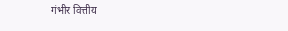गंभीर वित्तीय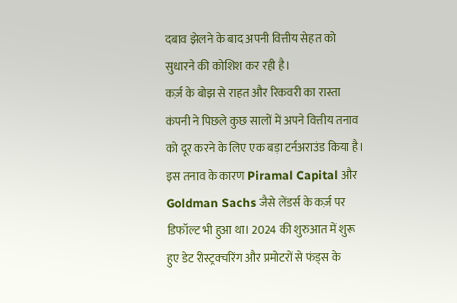दबाव झेलने के बाद अपनी वित्तीय सेहत को सुधारने की कोशिश कर रही है।
कर्ज़ के बोझ से राहत और रिकवरी का रास्ता
कंपनी ने पिछले कुछ सालों में अपने वित्तीय तनाव को दूर करने के लिए एक बड़ा टर्नअराउंड किया है। इस तनाव के कारण Piramal Capital और Goldman Sachs जैसे लेंडर्स के कर्ज़ पर डिफॉल्ट भी हुआ था। 2024 की शुरुआत में शुरू हुए डेट रीस्ट्रक्चरिंग और प्रमोटरों से फंड्स के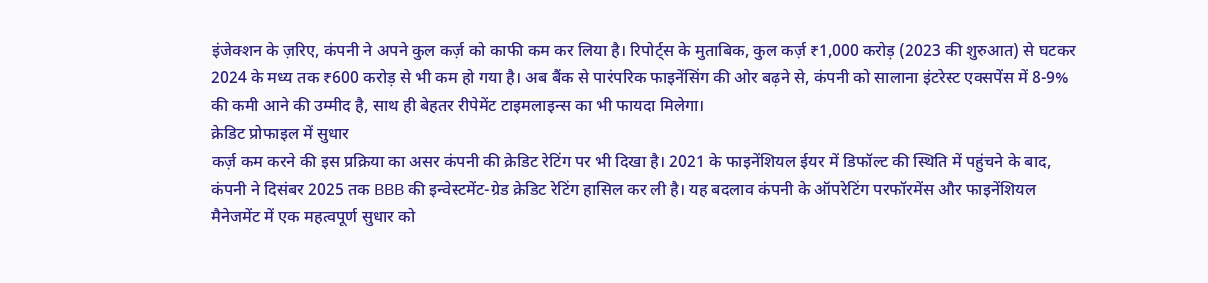इंजेक्शन के ज़रिए, कंपनी ने अपने कुल कर्ज़ को काफी कम कर लिया है। रिपोर्ट्स के मुताबिक, कुल कर्ज़ ₹1,000 करोड़ (2023 की शुरुआत) से घटकर 2024 के मध्य तक ₹600 करोड़ से भी कम हो गया है। अब बैंक से पारंपरिक फाइनेंसिंग की ओर बढ़ने से, कंपनी को सालाना इंटरेस्ट एक्सपेंस में 8-9% की कमी आने की उम्मीद है, साथ ही बेहतर रीपेमेंट टाइमलाइन्स का भी फायदा मिलेगा।
क्रेडिट प्रोफाइल में सुधार
कर्ज़ कम करने की इस प्रक्रिया का असर कंपनी की क्रेडिट रेटिंग पर भी दिखा है। 2021 के फाइनेंशियल ईयर में डिफॉल्ट की स्थिति में पहुंचने के बाद, कंपनी ने दिसंबर 2025 तक BBB की इन्वेस्टमेंट-ग्रेड क्रेडिट रेटिंग हासिल कर ली है। यह बदलाव कंपनी के ऑपरेटिंग परफॉरमेंस और फाइनेंशियल मैनेजमेंट में एक महत्वपूर्ण सुधार को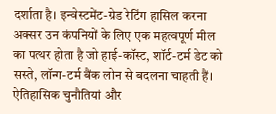दर्शाता है। इन्वेस्टमेंट-ग्रेड रेटिंग हासिल करना अक्सर उन कंपनियों के लिए एक महत्वपूर्ण मील का पत्थर होता है जो हाई-कॉस्ट, शॉर्ट-टर्म डेट को सस्ते, लॉन्ग-टर्म बैंक लोन से बदलना चाहती हैं।
ऐतिहासिक चुनौतियां और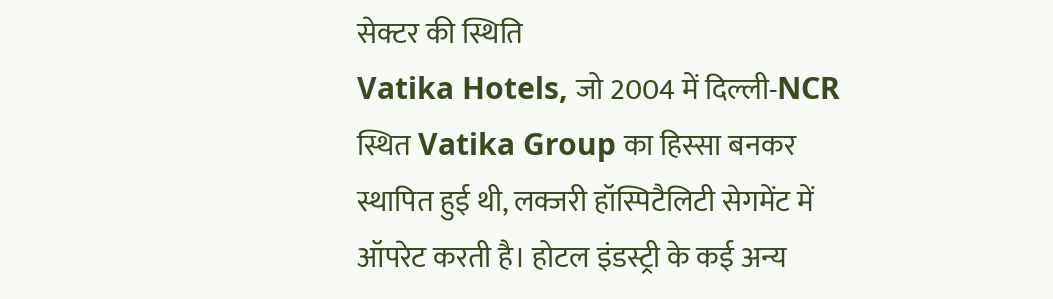सेक्टर की स्थिति
Vatika Hotels, जो 2004 में दिल्ली-NCR स्थित Vatika Group का हिस्सा बनकर स्थापित हुई थी, लक्जरी हॉस्पिटैलिटी सेगमेंट में ऑपरेट करती है। होटल इंडस्ट्री के कई अन्य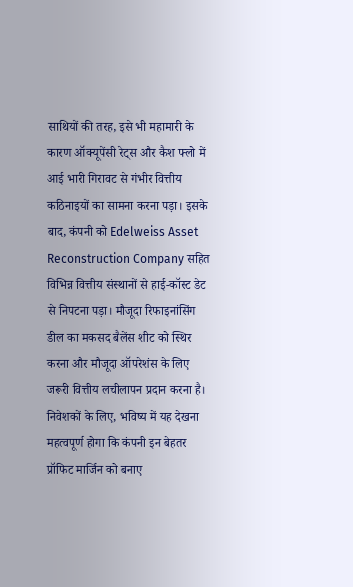साथियों की तरह, इसे भी महामारी के कारण ऑक्यूपेंसी रेट्स और कैश फ्लो में आई भारी गिरावट से गंभीर वित्तीय कठिनाइयों का सामना करना पड़ा। इसके बाद, कंपनी को Edelweiss Asset Reconstruction Company सहित विभिन्न वित्तीय संस्थानों से हाई-कॉस्ट डेट से निपटना पड़ा। मौजूदा रिफाइनांसिंग डील का मकसद बैलेंस शीट को स्थिर करना और मौजूदा ऑपरेशंस के लिए जरूरी वित्तीय लचीलापन प्रदान करना है। निवेशकों के लिए, भविष्य में यह देखना महत्वपूर्ण होगा कि कंपनी इन बेहतर प्रॉफिट मार्जिन को बनाए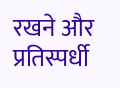रखने और प्रतिस्पर्धी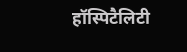हॉस्पिटैलिटी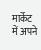मार्केट में अपने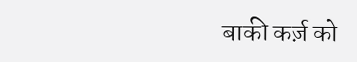बाकी कर्ज़ को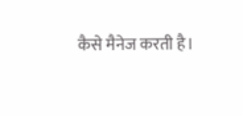कैसे मैनेज करती है।